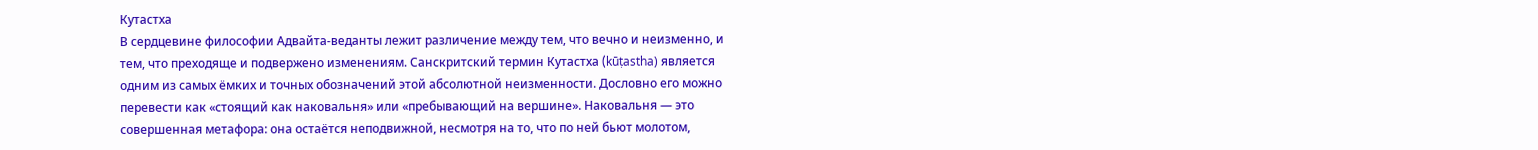Кутастха
В сердцевине философии Адвайта-веданты лежит различение между тем, что вечно и неизменно, и тем, что преходяще и подвержено изменениям. Санскритский термин Кутастха (kūṭastha) является одним из самых ёмких и точных обозначений этой абсолютной неизменности. Дословно его можно перевести как «стоящий как наковальня» или «пребывающий на вершине». Наковальня — это совершенная метафора: она остаётся неподвижной, несмотря на то, что по ней бьют молотом,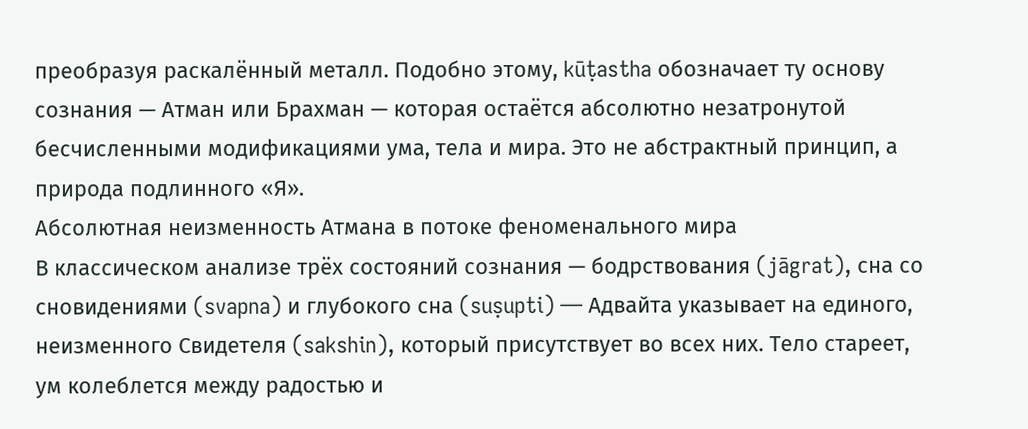преобразуя раскалённый металл. Подобно этому, kūṭastha обозначает ту основу сознания — Атман или Брахман — которая остаётся абсолютно незатронутой бесчисленными модификациями ума, тела и мира. Это не абстрактный принцип, а природа подлинного «Я».
Абсолютная неизменность Атмана в потоке феноменального мира
В классическом анализе трёх состояний сознания — бодрствования (jāgrat), сна со сновидениями (svapna) и глубокого сна (suṣupti) — Адвайта указывает на единого, неизменного Свидетеля (sakshin), который присутствует во всех них. Тело стареет, ум колеблется между радостью и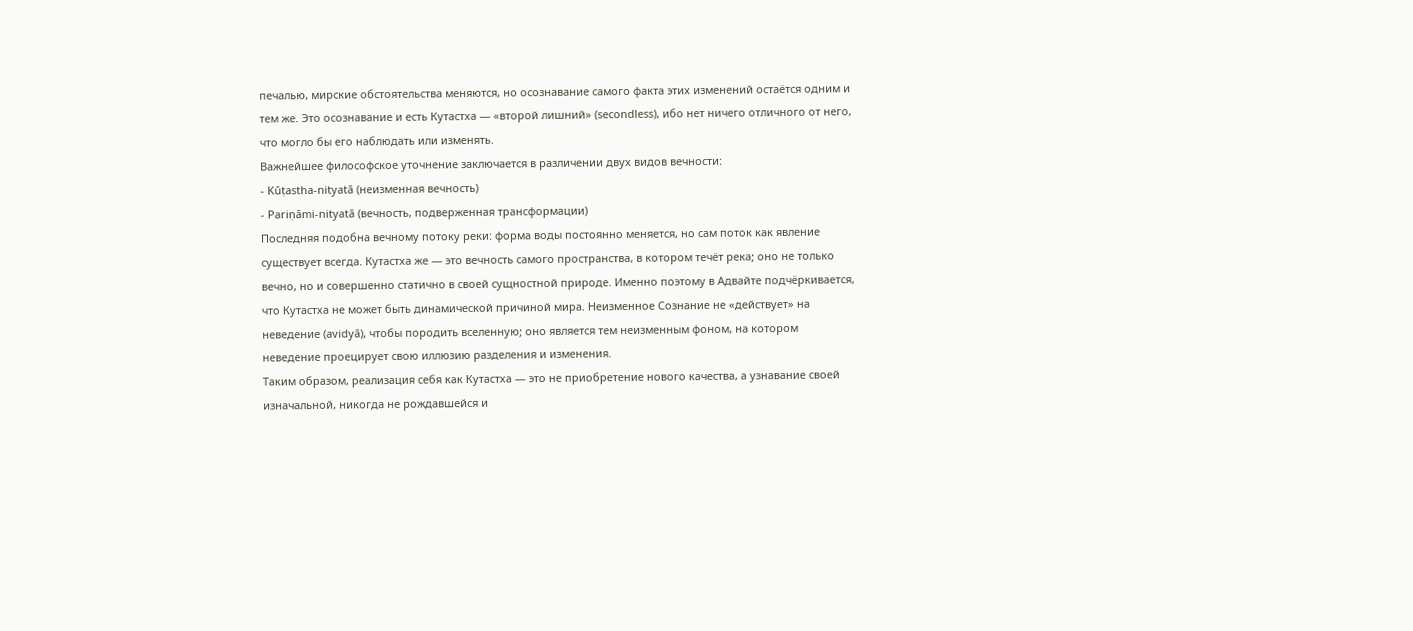печалью, мирские обстоятельства меняются, но осознавание самого факта этих изменений остаётся одним и тем же. Это осознавание и есть Кутастха — «второй лишний» (secondless), ибо нет ничего отличного от него, что могло бы его наблюдать или изменять.
Важнейшее философское уточнение заключается в различении двух видов вечности:
- Kūṭastha-nityatā (неизменная вечность)
- Pariṇāmi-nityatā (вечность, подверженная трансформации)
Последняя подобна вечному потоку реки: форма воды постоянно меняется, но сам поток как явление существует всегда. Кутастха же — это вечность самого пространства, в котором течёт река; оно не только вечно, но и совершенно статично в своей сущностной природе. Именно поэтому в Адвайте подчёркивается, что Кутастха не может быть динамической причиной мира. Неизменное Сознание не «действует» на неведение (avidyā), чтобы породить вселенную; оно является тем неизменным фоном, на котором неведение проецирует свою иллюзию разделения и изменения.
Таким образом, реализация себя как Кутастха — это не приобретение нового качества, а узнавание своей изначальной, никогда не рождавшейся и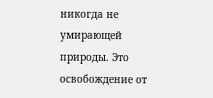никогда не умирающей природы. Это освобождение от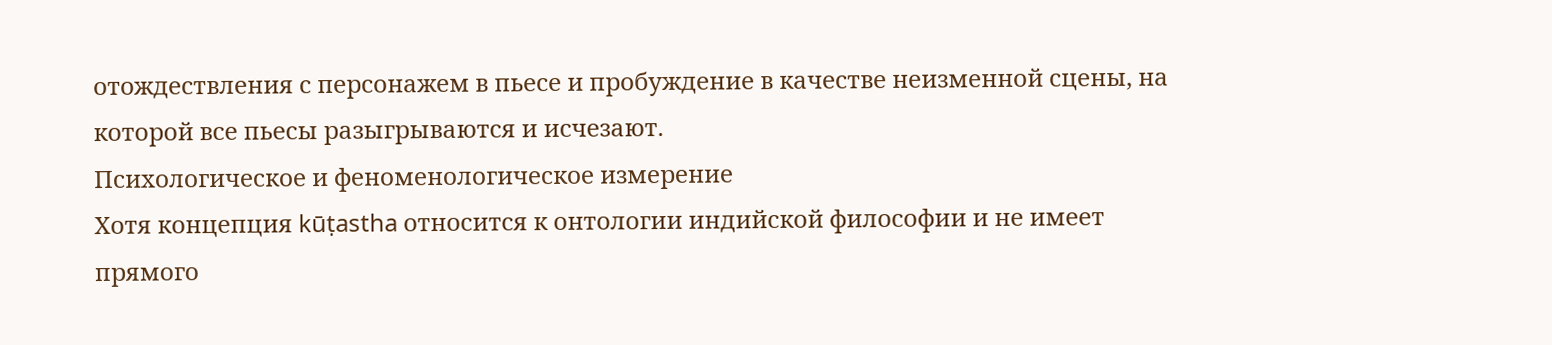отождествления с персонажем в пьесе и пробуждение в качестве неизменной сцены, на которой все пьесы разыгрываются и исчезают.
Психологическое и феноменологическое измерение
Хотя концепция kūṭastha относится к онтологии индийской философии и не имеет прямого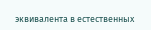эквивалента в естественных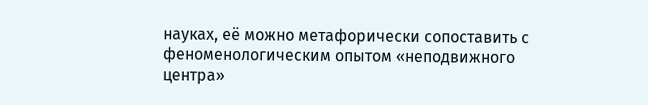науках, её можно метафорически сопоставить с феноменологическим опытом «неподвижного центра»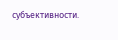субъективности.